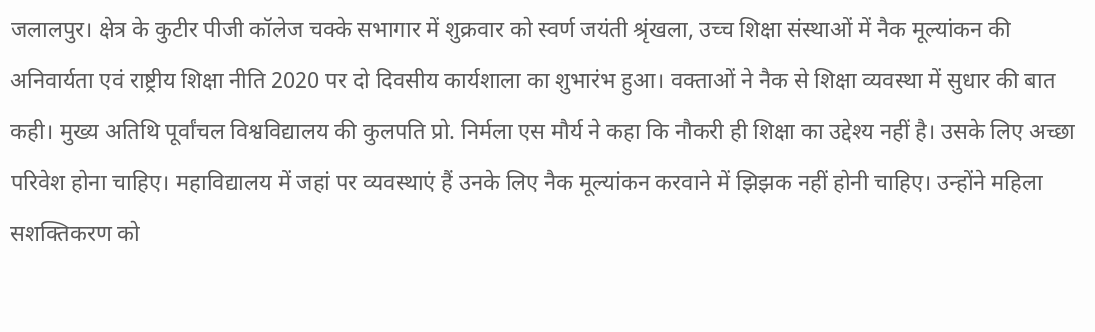जलालपुर। क्षेत्र के कुटीर पीजी कॉलेज चक्के सभागार में शुक्रवार को स्वर्ण जयंती श्रृंखला, उच्च शिक्षा संस्थाओं में नैक मूल्यांकन की अनिवार्यता एवं राष्ट्रीय शिक्षा नीति 2020 पर दो दिवसीय कार्यशाला का शुभारंभ हुआ। वक्ताओं ने नैक से शिक्षा व्यवस्था में सुधार की बात कही। मुख्य अतिथि पूर्वांचल विश्वविद्यालय की कुलपति प्रो. निर्मला एस मौर्य ने कहा कि नौकरी ही शिक्षा का उद्देश्य नहीं है। उसके लिए अच्छा परिवेश होना चाहिए। महाविद्यालय में जहां पर व्यवस्थाएं हैं उनके लिए नैक मूल्यांकन करवाने में झिझक नहीं होनी चाहिए। उन्होंने महिला सशक्तिकरण को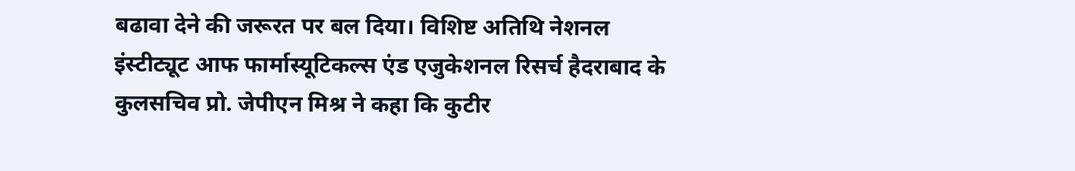बढावा देने की जरूरत पर बल दिया। विशिष्ट अतिथि नेशनल इंस्टीट्यूट आफ फार्मास्यूटिकल्स एंड एजुकेशनल रिसर्च हैदराबाद के कुलसचिव प्रो. जेपीएन मिश्र ने कहा कि कुटीर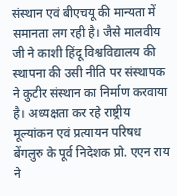संस्थान एवं बीएचयू की मान्यता में समानता लग रही है। जैसे मालवीय जी ने काशी हिंदू विश्वविद्यालय की स्थापना की उसी नीति पर संस्थापक ने कुटीर संस्थान का निर्माण करवाया है। अध्यक्षता कर रहे राष्ट्रीय मूल्यांकन एवं प्रत्यायन परिषध बेंगलुरु के पूर्व निदेशक प्रो. एएन राय ने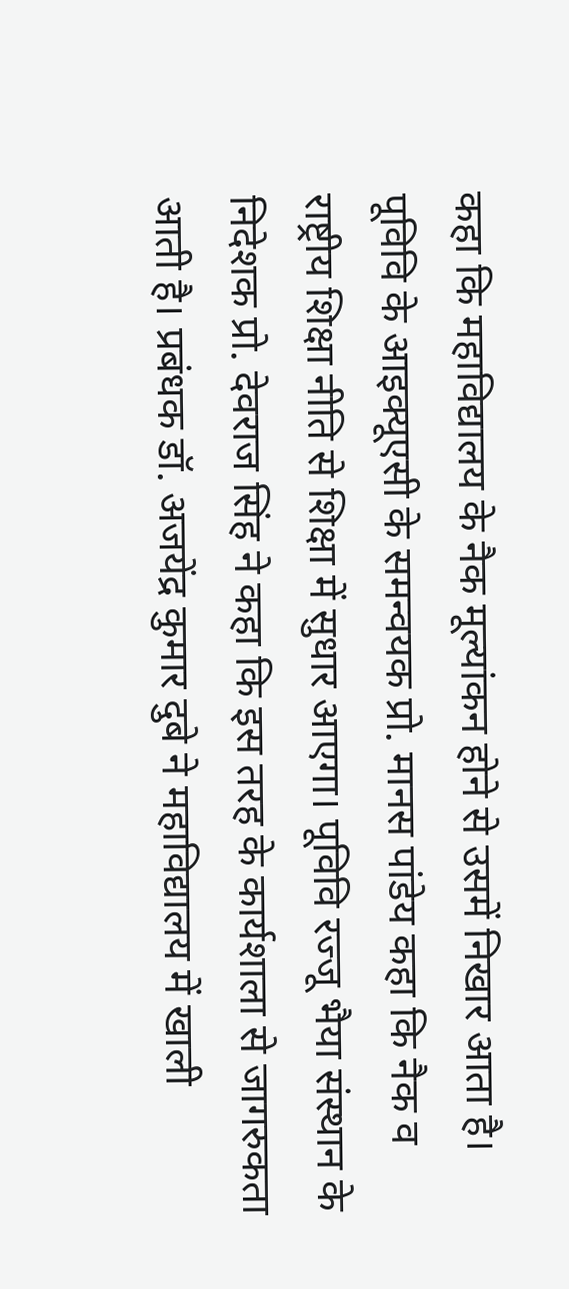कहा कि महाविद्यालय के नैक मूल्यांकन होने से उसमें निखार आता है। पूविवि के आइक्यूएसी के समन्वयक प्रो. मानस पांडेय कहा कि नैक व राष्ट्रीय शिक्षा नीति से शिक्षा में सुधार आएगा। पूविवि रज्जू भैया संस्थान के निदेशक प्रो. देवराज सिंह ने कहा कि इस तरह के कार्यशाला से जागरुकता आती है। प्रबंधक डॉ. अजयेंद्र कुमार दुबे ने महाविद्यालय में खाली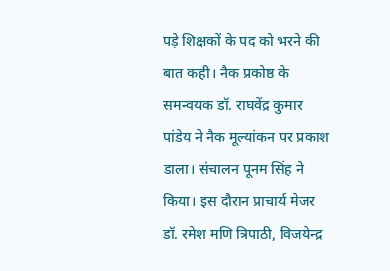पड़े शिक्षकों के पद को भरने की बात कही। नैक प्रकोष्ठ के समन्वयक डॉ. राघवेंद्र कुमार पांडेय ने नैक मूल्यांकन पर प्रकाश डाला। संचालन पूनम सिंह ने किया। इस दौरान प्राचार्य मेजर डॉ. रमेश मणि त्रिपाठी, विजयेन्द्र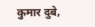कुमार दुबे,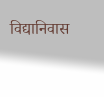विद्यानिवास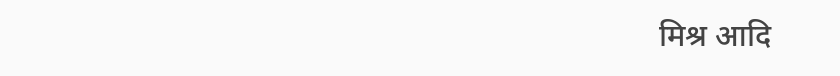मिश्र आदि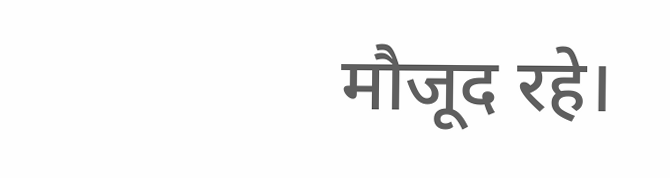मौजूद रहे।